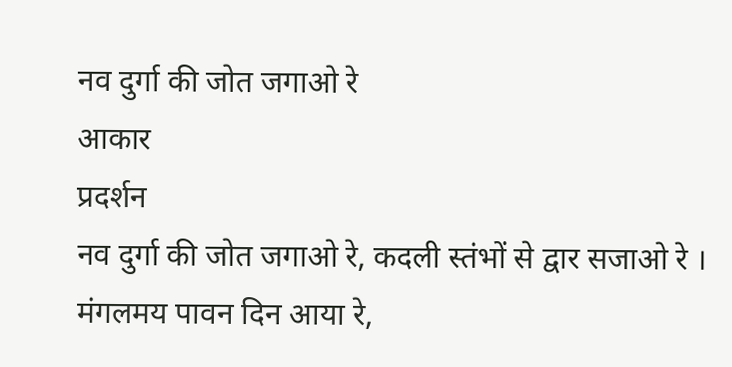नव दुर्गा की जोत जगाओ रे
आकार
प्रदर्शन
नव दुर्गा की जोत जगाओ रे, कदली स्तंभों से द्वार सजाओ रे ।
मंगलमय पावन दिन आया रे,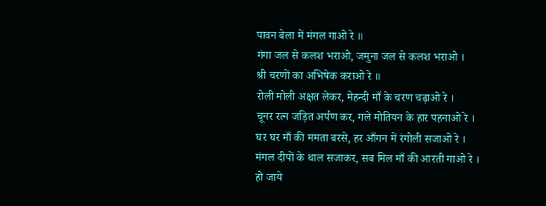पावन बेला में मंगल गाओ रे ॥
गंगा जल से कलश भराओ, जमुना जल से कलश भराओ ।
श्री चरणों का अभिषेक कराओ रे ॥
रोली मोली अक्षत लेकर, मेहन्दी माँ के चरण चढ़ाओ रे ।
चूनर रत्न जड़ित अर्पण कर, गले मोतियन के हार पहनाओ रे ।
घर घर माँ की ममता बरसे, हर आँगन में रंगोली सजाओ रे ।
मंगल दीपों के थाल सजाकर, सब मिल माँ की आरती गाओ रे ।
हो जाये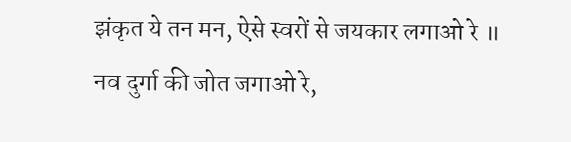झंकृत ये तन मन, ऐसे स्वरों से जयकार लगाओ रे ॥
नव दुर्गा की जोत जगाओ रे,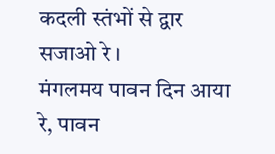कदली स्तंभों से द्वार सजाओ रे ।
मंगलमय पावन दिन आया रे, पावन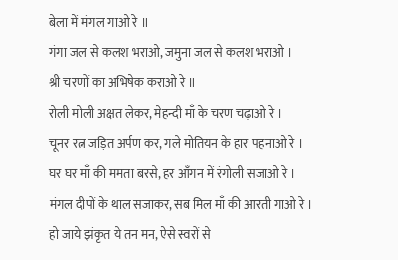बेला में मंगल गाओ रे ॥
गंगा जल से कलश भराओ, जमुना जल से कलश भराओ ।
श्री चरणों का अभिषेक कराओ रे ॥
रोली मोली अक्षत लेकर, मेहन्दी माँ के चरण चढ़ाओ रे ।
चूनर रत्न जड़ित अर्पण कर, गले मोतियन के हार पहनाओ रे ।
घर घर माँ की ममता बरसे, हर आँगन में रंगोली सजाओ रे ।
मंगल दीपों के थाल सजाकर, सब मिल माँ की आरती गाओ रे ।
हो जाये झंकृत ये तन मन, ऐसे स्वरों से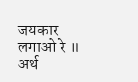जयकार लगाओ रे ॥
अर्थ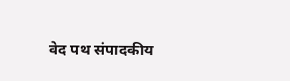वेद पथ संपादकीय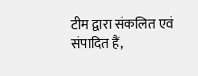टीम द्वारा संकलित एवं संपादित हैं,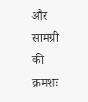और सामग्री की क्रमशः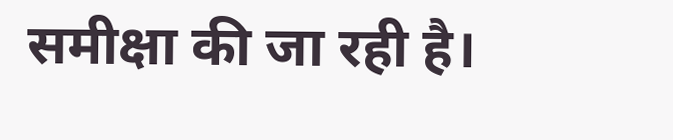समीक्षा की जा रही है।